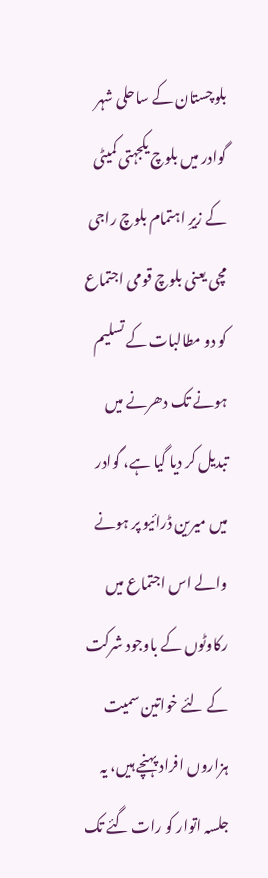بلوچستان کے ساحلی شہر گوادر میں بلوچ یکجہتی کمیٹی کے زیرِ اہتمام بلوچ راجی مچی یعنی بلوچ قومی اجتماع کو دو مطالبات کے تسلیم ہونے تک دھرنے میں تبدیل کر دیا گیا ہے، گوادر میں میرین ڈرائیو پر ہونے والے اس اجتماع میں رکاوٹوں کے باوجود شرکت کے لئے خواتین سمیت ہزاروں افراد پہنچے ہیں، یہ جلسہ اتوار کو رات گئے تک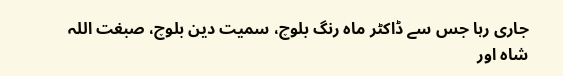جاری رہا جس سے ڈاکٹر ماہ رنگ بلوچ، سمیت دین بلوچ، صبغت اللہ شاہ اور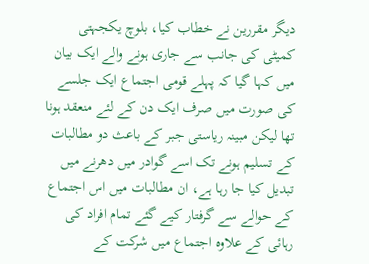دیگر مقررین نے خطاب کیا، بلوچ یکجہتی کمیٹی کی جانب سے جاری ہونے والے ایک بیان میں کہا گیا کہ پہلے قومی اجتماع ایک جلسے کی صورت میں صرف ایک دن کے لئے منعقد ہونا تھا لیکن مبینہ ریاستی جبر کے باعث دو مطالبات کے تسلیم ہونے تک اسے گوادر میں دھرنے میں تبدیل کیا جا رہا ہے، ان مطالبات میں اس اجتماع کے حوالے سے گرفتار کیے گئے تمام افراد کی رہائی کے علاوہ اجتماع میں شرکت کے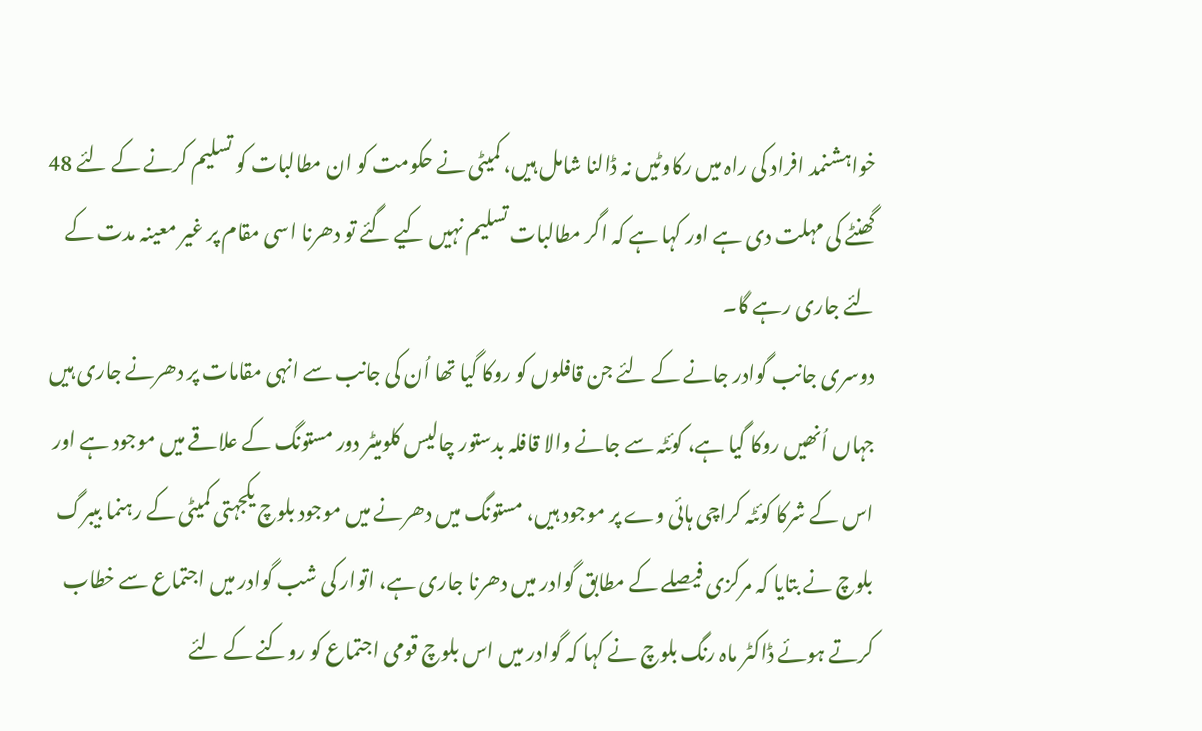خواہشنمد افراد کی راہ میں رکاوٹیں نہ ڈالنا شامل ہیں، کمیٹی نے حکومت کو ان مطالبات کو تسلیم کرنے کے لئے 48 گھنٹے کی مہلت دی ہے اور کہا ہے کہ اگر مطالبات تسلیم نہیں کیے گئے تو دھرنا اسی مقام پر غیر معینہ مدت کے لئے جاری رہے گا۔
دوسری جانب گوادر جانے کے لئے جن قافلوں کو روکا گیا تھا اُن کی جانب سے انہی مقامات پر دھرنے جاری ہیں جہاں اُنھیں روکا گیا ہے، کوئٹہ سے جانے والا قافلہ بدستور چالیس کلومیٹر دور مستونگ کے علاقے میں موجود ہے اور اس کے شرکا کوئٹہ کراچی ہائی وے پر موجود ہیں، مستونگ میں دھرنے میں موجود بلوچ یکجہتی کمیٹی کے رہنما بیبرگ بلوچ نے بتایا کہ مرکزی فیصلے کے مطابق گوادر میں دھرنا جاری ہے، اتوار کی شب گوادر میں اجتماع سے خطاب کرتے ہوئے ڈاکٹر ماہ رنگ بلوچ نے کہا کہ گوادر میں اس بلوچ قومی اجتماع کو روکنے کے لئے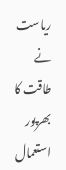ریاست نے طاقت کا بھرپور استعمال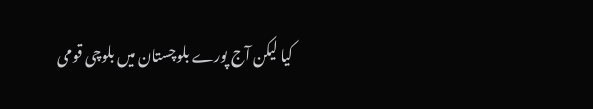کیا لیکن آج پورے بلوچستان میں بلوچی قومی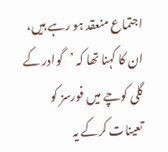اجتماع منعقد ہو رہے ہیں، ان کا کہنا تھا کہ ’گوادر کے گلی کوچے میں فورسز کو تعینات کرکے یہ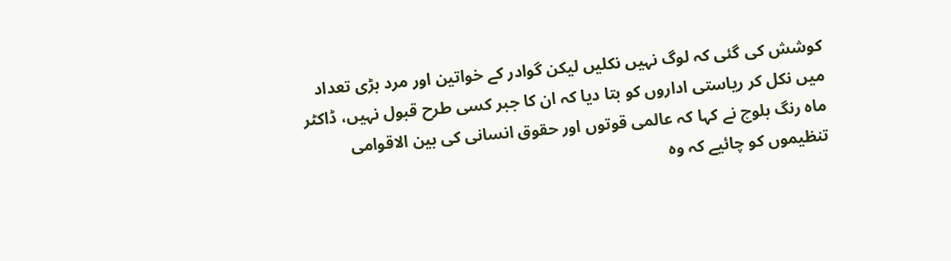کوشش کی گئی کہ لوگ نہیں نکلیں لیکن گوادر کے خواتین اور مرد بڑی تعداد میں نکل کر ریاستی اداروں کو بتا دیا کہ ان کا جبر کسی طرح قبول نہیں، ڈاکٹر ماہ رنگ بلوچ نے کہا کہ عالمی قوتوں اور حقوق انسانی کی بین الاقوامی تنظیموں کو چائیے کہ وہ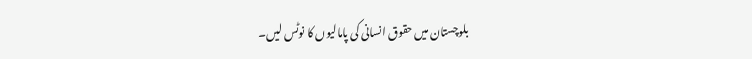بلوچستان میں حقوق انسانی کی پامالیوں کا نوٹس لیں۔